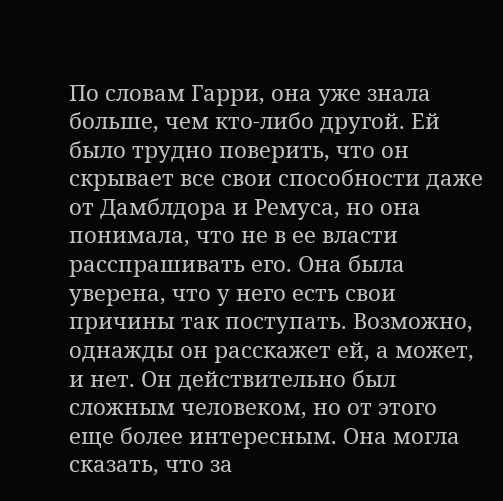По словам Гарри, она уже знала больше, чем кто-либо другой. Ей было трудно поверить, что он скрывает все свои способности даже от Дамблдора и Ремуса, но она понимала, что не в ее власти расспрашивать его. Она была уверена, что у него есть свои причины так поступать. Возможно, однажды он расскажет ей, а может, и нет. Он действительно был сложным человеком, но от этого еще более интересным. Она могла сказать, что за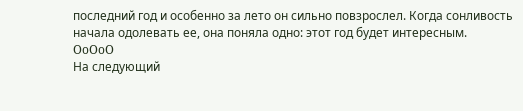последний год и особенно за лето он сильно повзрослел. Когда сонливость начала одолевать ее, она поняла одно: этот год будет интересным.
OoOoO
На следующий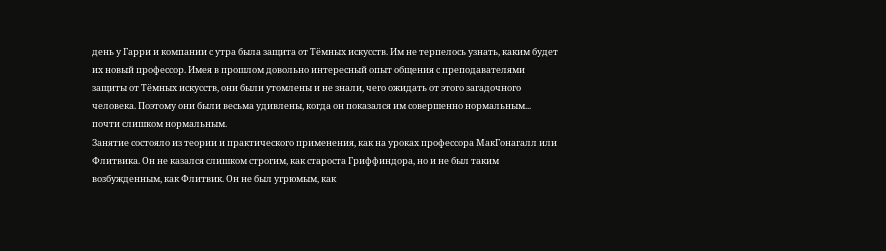день у Гарри и компании с утра была защита от Тёмных искусств. Им не терпелось узнать, каким будет их новый профессор. Имея в прошлом довольно интересный опыт общения с преподавателями защиты от Тёмных искусств, они были утомлены и не знали, чего ожидать от этого загадочного человека. Поэтому они были весьма удивлены, когда он показался им совершенно нормальным... почти слишком нормальным.
Занятие состояло из теории и практического применения, как на уроках профессора МакГонагалл или Флитвика. Он не казался слишком строгим, как староста Гриффиндора, но и не был таким возбужденным, как Флитвик. Он не был угрюмым, как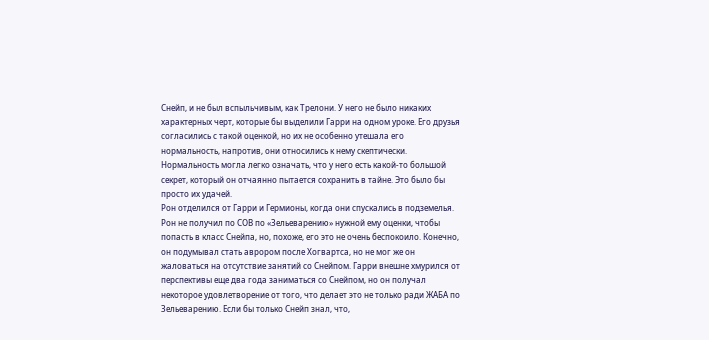Снейп, и не был вспыльчивым, как Трелони. У него не было никаких характерных черт, которые бы выделили Гарри на одном уроке. Его друзья согласились с такой оценкой, но их не особенно утешала его нормальность, напротив, они относились к нему скептически. Нормальность могла легко означать, что у него есть какой-то большой секрет, который он отчаянно пытается сохранить в тайне. Это было бы просто их удачей.
Рон отделился от Гарри и Гермионы, когда они спускались в подземелья. Рон не получил по СОВ по «Зельеварению» нужной ему оценки, чтобы попасть в класс Снейпа, но, похоже, его это не очень беспокоило. Конечно, он подумывал стать аврором после Хогвартса, но не мог же он жаловаться на отсутствие занятий со Снейпом. Гарри внешне хмурился от перспективы еще два года заниматься со Снейпом, но он получал некоторое удовлетворение от того, что делает это не только ради ЖАБА по Зельеварению. Если бы только Снейп знал, что,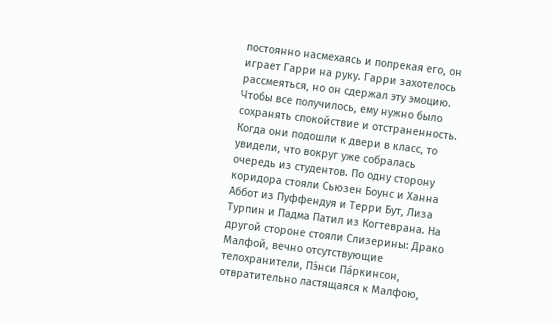постоянно насмехаясь и попрекая его, он играет Гарри на руку. Гарри захотелось рассмеяться, но он сдержал эту эмоцию. Чтобы все получилось, ему нужно было сохранять спокойствие и отстраненность.
Когда они подошли к двери в класс, то увидели, что вокруг уже собралась очередь из студентов. По одну сторону коридора стояли Сьюзен Боунс и Ханна Аббот из Пуффендуя и Терри Бут, Лиза Турпин и Падма Патил из Когтеврана. На другой стороне стояли Слизерины: Драко Малфой, вечно отсутствующие телохранители, Пэ́нси Па́ркинсон, отвратительно ластящаяся к Малфою,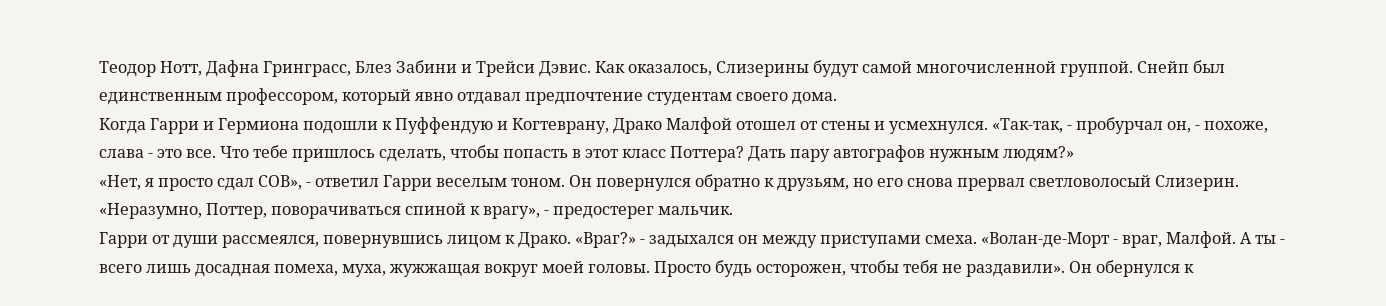Теодор Нотт, Дафна Гринграсс, Блез Забини и Трейси Дэвис. Как оказалось, Слизерины будут самой многочисленной группой. Снейп был единственным профессором, который явно отдавал предпочтение студентам своего дома.
Когда Гарри и Гермиона подошли к Пуффендую и Когтеврану, Драко Малфой отошел от стены и усмехнулся. «Так-так, - пробурчал он, - похоже, слава - это все. Что тебе пришлось сделать, чтобы попасть в этот класс Поттера? Дать пару автографов нужным людям?»
«Нет, я просто сдал СОВ», - ответил Гарри веселым тоном. Он повернулся обратно к друзьям, но его снова прервал светловолосый Слизерин.
«Неразумно, Поттер, поворачиваться спиной к врагу», - предостерег мальчик.
Гарри от души рассмеялся, повернувшись лицом к Драко. «Враг?» - задыхался он между приступами смеха. «Волан-де-Морт - враг, Малфой. А ты - всего лишь досадная помеха, муха, жужжащая вокруг моей головы. Просто будь осторожен, чтобы тебя не раздавили». Он обернулся к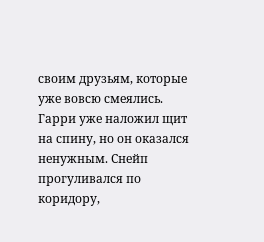своим друзьям, которые уже вовсю смеялись.
Гарри уже наложил щит на спину, но он оказался ненужным. Снейп прогуливался по коридору,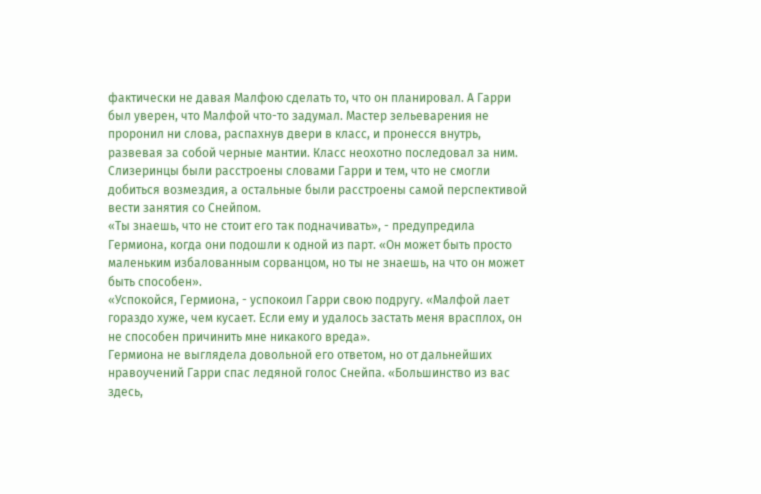фактически не давая Малфою сделать то, что он планировал. А Гарри был уверен, что Малфой что-то задумал. Мастер зельеварения не проронил ни слова, распахнув двери в класс, и пронесся внутрь, развевая за собой черные мантии. Класс неохотно последовал за ним. Слизеринцы были расстроены словами Гарри и тем, что не смогли добиться возмездия, а остальные были расстроены самой перспективой вести занятия со Снейпом.
«Ты знаешь, что не стоит его так подначивать», - предупредила Гермиона, когда они подошли к одной из парт. «Он может быть просто маленьким избалованным сорванцом, но ты не знаешь, на что он может быть способен».
«Успокойся, Гермиона, - успокоил Гарри свою подругу. «Малфой лает гораздо хуже, чем кусает. Если ему и удалось застать меня врасплох, он не способен причинить мне никакого вреда».
Гермиона не выглядела довольной его ответом, но от дальнейших нравоучений Гарри спас ледяной голос Снейпа. «Большинство из вас здесь,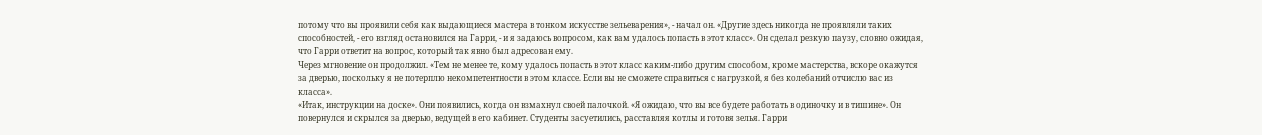потому что вы проявили себя как выдающиеся мастера в тонком искусстве зельеварения», - начал он. «Другие здесь никогда не проявляли таких способностей, - его взгляд остановился на Гарри, - и я задаюсь вопросом, как вам удалось попасть в этот класс». Он сделал резкую паузу, словно ожидая, что Гарри ответит на вопрос, который так явно был адресован ему.
Через мгновение он продолжил. «Тем не менее те, кому удалось попасть в этот класс каким-либо другим способом, кроме мастерства, вскоре окажутся за дверью, поскольку я не потерплю некомпетентности в этом классе. Если вы не сможете справиться с нагрузкой, я без колебаний отчислю вас из класса».
«Итак, инструкции на доске». Они появились, когда он взмахнул своей палочкой. «Я ожидаю, что вы все будете работать в одиночку и в тишине». Он повернулся и скрылся за дверью, ведущей в его кабинет. Студенты засуетились, расставляя котлы и готовя зелья. Гарри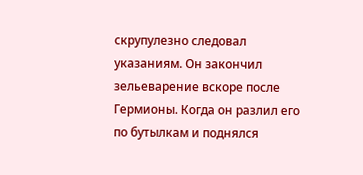скрупулезно следовал указаниям. Он закончил зельеварение вскоре после Гермионы. Когда он разлил его по бутылкам и поднялся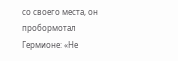со своего места, он пробормотал Гермионе: «Не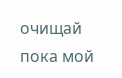очищай пока мой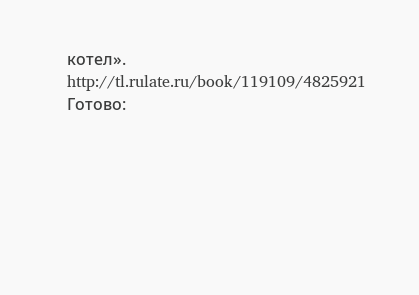котел».
http://tl.rulate.ru/book/119109/4825921
Готово: